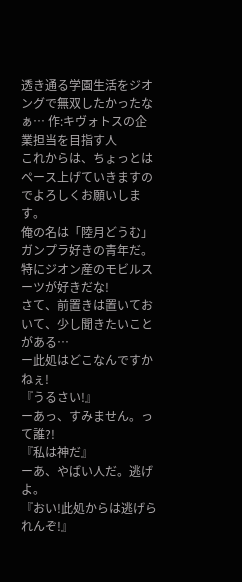透き通る学園生活をジオングで無双したかったなぁ… 作:キヴォトスの企業担当を目指す人
これからは、ちょっとはペース上げていきますのでよろしくお願いします。
俺の名は「陸月どうむ」ガンプラ好きの青年だ。特にジオン産のモビルスーツが好きだな!
さて、前置きは置いておいて、少し聞きたいことがある…
ー此処はどこなんですかねぇ!
『うるさい!』
ーあっ、すみません。って誰?!
『私は神だ』
ーあ、やばい人だ。逃げよ。
『おい!此処からは逃げられんぞ!』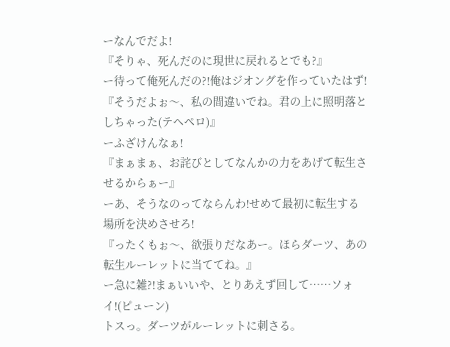ーなんでだよ!
『そりゃ、死んだのに現世に戻れるとでも?』
ー待って俺死んだの?!俺はジオングを作っていたはず!
『そうだよぉ〜、私の間違いでね。君の上に照明落としちゃった(テヘペロ)』
ーふざけんなぁ!
『まぁまぁ、お詫びとしてなんかの力をあげて転生させるからぁー』
ーあ、そうなのってならんわ!せめて最初に転生する場所を決めさせろ!
『ったくもぉ〜、欲張りだなあー。ほらダーツ、あの転生ルーレットに当ててね。』
ー急に雑?!まぁいいや、とりあえず回して……ソォイ!(ピューン)
トスっ。ダーツがルーレットに刺さる。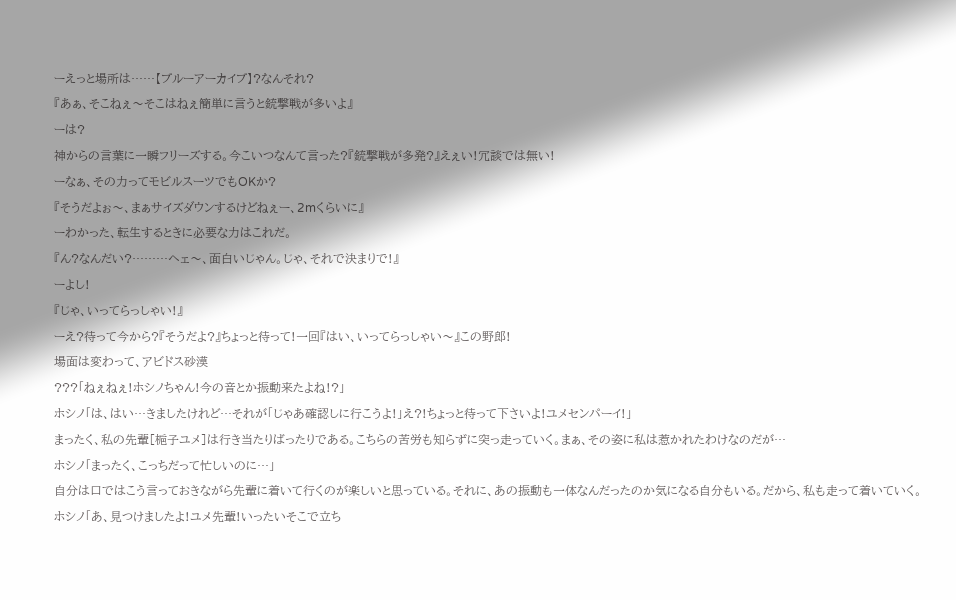ーえっと場所は……【ブルーアーカイブ】?なんそれ?
『あぁ、そこねぇ〜そこはねぇ簡単に言うと銃撃戦が多いよ』
ーは?
神からの言葉に一瞬フリーズする。今こいつなんて言った?『銃撃戦が多発?』えぇい!冗談では無い!
ーなぁ、その力ってモビルスーツでもOKか?
『そうだよぉ〜、まぁサイズダウンするけどねぇー、2mくらいに』
ーわかった、転生するときに必要な力はこれだ。
『ん?なんだい?………ヘェ〜、面白いじゃん。じゃ、それで決まりで!』
ーよし!
『じゃ、いってらっしゃい!』
ーえ?待って今から?『そうだよ?』ちょっと待って!一回『はい、いってらっしゃい〜』この野郎!
場面は変わって、アビドス砂漠
???「ねぇねぇ!ホシノちゃん!今の音とか振動来たよね!?」
ホシノ「は、はい…きましたけれど…それが「じゃあ確認しに行こうよ!」え?!ちょっと待って下さいよ!ユメセンパーイ!」
まったく、私の先輩[梔子ユメ]は行き当たりばったりである。こちらの苦労も知らずに突っ走っていく。まぁ、その姿に私は惹かれたわけなのだが…
ホシノ「まったく、こっちだって忙しいのに…」
自分は口ではこう言っておきながら先輩に着いて行くのが楽しいと思っている。それに、あの振動も一体なんだったのか気になる自分もいる。だから、私も走って着いていく。
ホシノ「あ、見つけましたよ!ユメ先輩!いったいそこで立ち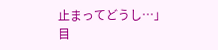止まってどうし…」
目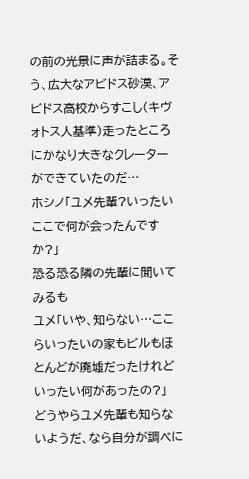の前の光景に声が詰まる。そう、広大なアビドス砂漠、アビドス高校からすこし(キヴォトス人基準)走ったところにかなり大きなクレーターができていたのだ…
ホシノ「ユメ先輩?いったいここで何が会ったんですか?」
恐る恐る隣の先輩に聞いてみるも
ユメ「いや、知らない…ここらいったいの家もビルもほとんどが廃墟だったけれどいったい何があったの?」
どうやらユメ先輩も知らないようだ、なら自分が調べに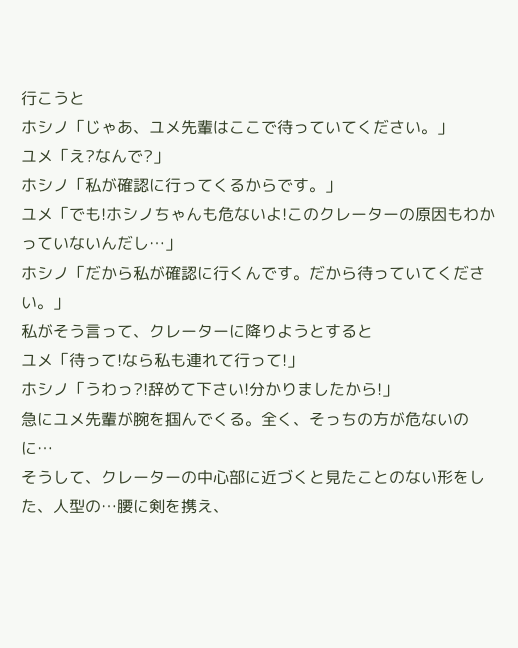行こうと
ホシノ「じゃあ、ユメ先輩はここで待っていてください。」
ユメ「え?なんで?」
ホシノ「私が確認に行ってくるからです。」
ユメ「でも!ホシノちゃんも危ないよ!このクレーターの原因もわかっていないんだし…」
ホシノ「だから私が確認に行くんです。だから待っていてください。」
私がそう言って、クレーターに降りようとすると
ユメ「待って!なら私も連れて行って!」
ホシノ「うわっ?!辞めて下さい!分かりましたから!」
急にユメ先輩が腕を掴んでくる。全く、そっちの方が危ないのに…
そうして、クレーターの中心部に近づくと見たことのない形をした、人型の…腰に剣を携え、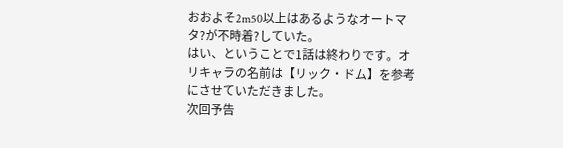おおよそ2m50以上はあるようなオートマタ?が不時着?していた。
はい、ということで1話は終わりです。オリキャラの名前は【リック・ドム】を参考にさせていただきました。
次回予告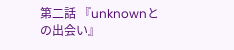第二話 『unknownとの出会い』